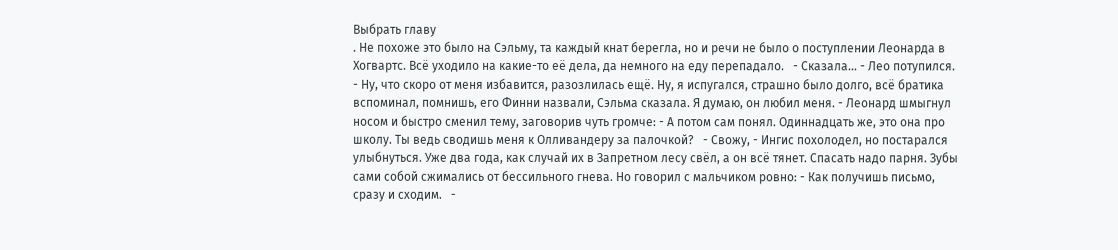Выбрать главу
. Не похоже это было на Сэльму, та каждый кнат берегла, но и речи не было о поступлении Леонарда в Хогвартс. Всё уходило на какие-то её дела, да немного на еду перепадало.   - Сказала... - Лео потупился. - Ну, что скоро от меня избавится, разозлилась ещё. Ну, я испугался, страшно было долго, всё братика вспоминал, помнишь, его Финни назвали, Сэльма сказала. Я думаю, он любил меня. - Леонард шмыгнул носом и быстро сменил тему, заговорив чуть громче: - А потом сам понял. Одиннадцать же, это она про школу. Ты ведь сводишь меня к Олливандеру за палочкой?   - Свожу, - Ингис похолодел, но постарался улыбнуться. Уже два года, как случай их в Запретном лесу свёл, а он всё тянет. Спасать надо парня. Зубы сами собой сжимались от бессильного гнева. Но говорил с мальчиком ровно: - Как получишь письмо, сразу и сходим.   -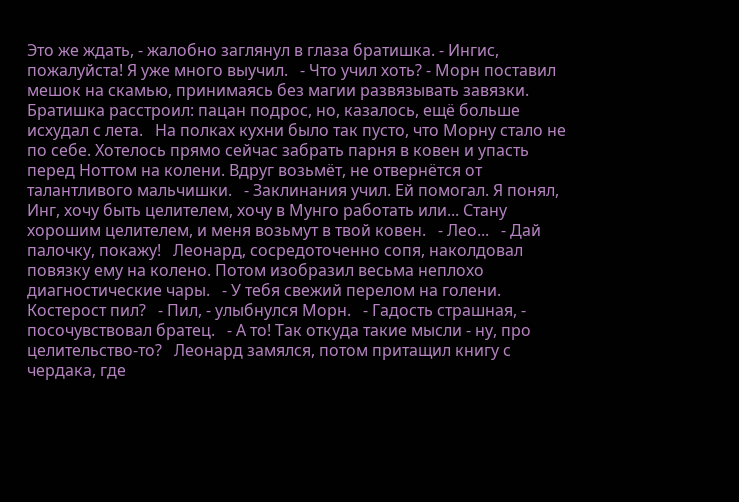Это же ждать, - жалобно заглянул в глаза братишка. - Ингис, пожалуйста! Я уже много выучил.   - Что учил хоть? - Морн поставил мешок на скамью, принимаясь без магии развязывать завязки. Братишка расстроил: пацан подрос, но, казалось, ещё больше исхудал с лета.   На полках кухни было так пусто, что Морну стало не по себе. Хотелось прямо сейчас забрать парня в ковен и упасть перед Ноттом на колени. Вдруг возьмёт, не отвернётся от талантливого мальчишки.   - Заклинания учил. Ей помогал. Я понял, Инг, хочу быть целителем, хочу в Мунго работать или... Стану хорошим целителем, и меня возьмут в твой ковен.   - Лео...   - Дай палочку, покажу!   Леонард, сосредоточенно сопя, наколдовал повязку ему на колено. Потом изобразил весьма неплохо диагностические чары.   - У тебя свежий перелом на голени. Костерост пил?   - Пил, - улыбнулся Морн.   - Гадость страшная, - посочувствовал братец.   - А то! Так откуда такие мысли - ну, про целительство-то?   Леонард замялся, потом притащил книгу с чердака, где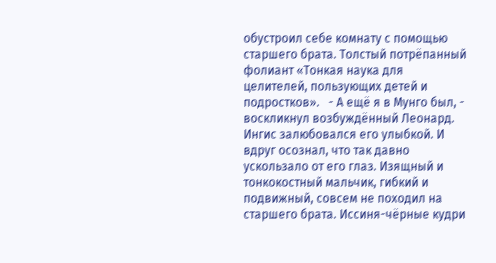обустроил себе комнату с помощью старшего брата. Толстый потрёпанный фолиант «Тонкая наука для целителей, пользующих детей и подростков».   - А ещё я в Мунго был, - воскликнул возбуждённый Леонард.   Ингис залюбовался его улыбкой. И вдруг осознал, что так давно ускользало от его глаз. Изящный и тонкокостный мальчик, гибкий и подвижный, совсем не походил на старшего брата. Иссиня-чёрные кудри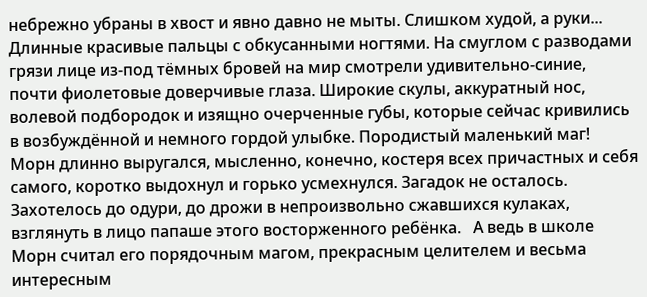небрежно убраны в хвост и явно давно не мыты. Слишком худой, а руки... Длинные красивые пальцы с обкусанными ногтями. На смуглом с разводами грязи лице из-под тёмных бровей на мир смотрели удивительно-синие, почти фиолетовые доверчивые глаза. Широкие скулы, аккуратный нос, волевой подбородок и изящно очерченные губы, которые сейчас кривились в возбуждённой и немного гордой улыбке. Породистый маленький маг!   Морн длинно выругался, мысленно, конечно, костеря всех причастных и себя самого, коротко выдохнул и горько усмехнулся. Загадок не осталось. Захотелось до одури, до дрожи в непроизвольно сжавшихся кулаках, взглянуть в лицо папаше этого восторженного ребёнка.   А ведь в школе Морн считал его порядочным магом, прекрасным целителем и весьма интересным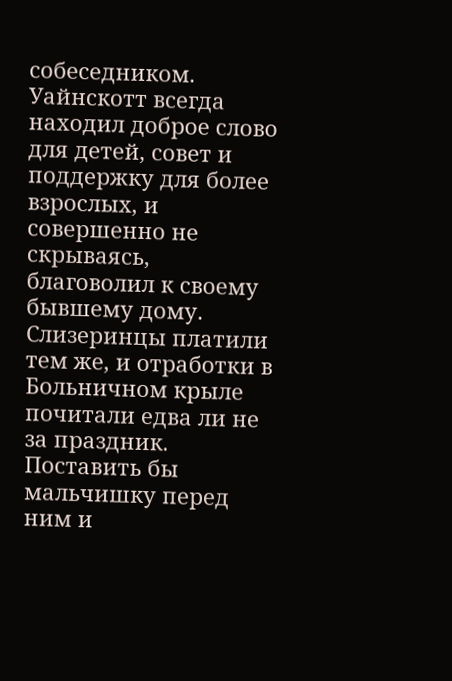собеседником. Уайнскотт всегда находил доброе слово для детей, совет и поддержку для более взрослых, и совершенно не скрываясь, благоволил к своему бывшему дому. Слизеринцы платили тем же, и отработки в Больничном крыле почитали едва ли не за праздник.   Поставить бы мальчишку перед ним и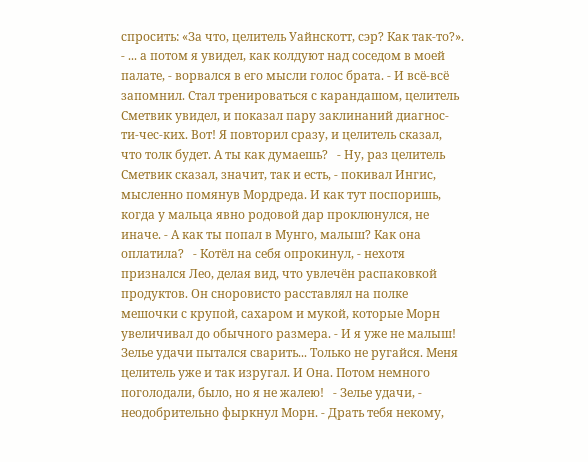спросить: «За что, целитель Уайнскотт, сэр? Как так-то?».   - ... а потом я увидел, как колдуют над соседом в моей палате, - ворвался в его мысли голос брата. - И всё-всё запомнил. Стал тренироваться с карандашом, целитель Сметвик увидел, и показал пару заклинаний диагнос-ти-чес-ких. Вот! Я повторил сразу, и целитель сказал, что толк будет. А ты как думаешь?   - Ну, раз целитель Сметвик сказал, значит, так и есть, - покивал Ингис, мысленно помянув Мордреда. И как тут поспоришь, когда у мальца явно родовой дар проклюнулся, не иначе. - А как ты попал в Мунго, малыш? Как она оплатила?   - Котёл на себя опрокинул, - нехотя признался Лео, делая вид, что увлечён распаковкой продуктов. Он сноровисто расставлял на полке мешочки с крупой, сахаром и мукой, которые Морн увеличивал до обычного размера. - И я уже не малыш! Зелье удачи пытался сварить... Только не ругайся. Меня целитель уже и так изругал. И Она. Потом немного поголодали, было, но я не жалею!   - Зелье удачи, - неодобрительно фыркнул Морн. - Драть тебя некому,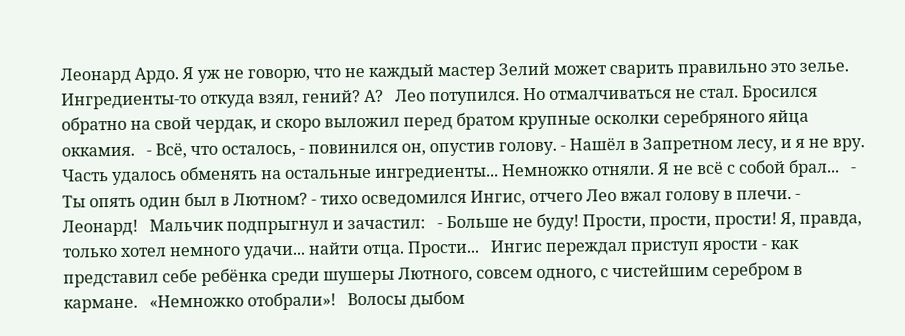Леонард Ардо. Я уж не говорю, что не каждый мастер Зелий может сварить правильно это зелье. Ингредиенты-то откуда взял, гений? А?   Лео потупился. Но отмалчиваться не стал. Бросился обратно на свой чердак, и скоро выложил перед братом крупные осколки серебряного яйца оккамия.   - Всё, что осталось, - повинился он, опустив голову. - Нашёл в Запретном лесу, и я не вру. Часть удалось обменять на остальные ингредиенты... Немножко отняли. Я не всё с собой брал...   - Ты опять один был в Лютном? - тихо осведомился Ингис, отчего Лео вжал голову в плечи. - Леонард!   Мальчик подпрыгнул и зачастил:   - Больше не буду! Прости, прости, прости! Я, правда, только хотел немного удачи... найти отца. Прости...   Ингис переждал приступ ярости - как представил себе ребёнка среди шушеры Лютного, совсем одного, с чистейшим серебром в кармане.   «Немножко отобрали»!   Волосы дыбом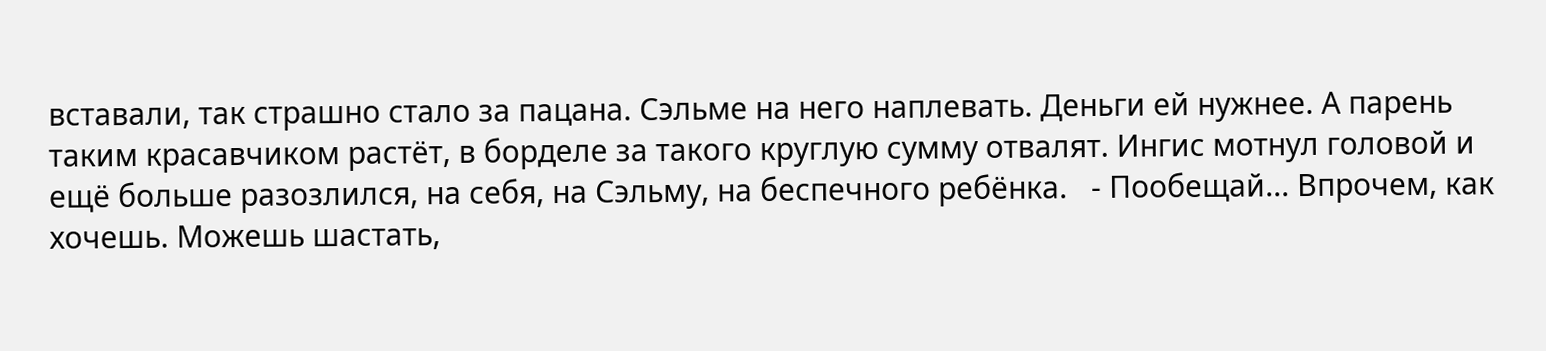вставали, так страшно стало за пацана. Сэльме на него наплевать. Деньги ей нужнее. А парень таким красавчиком растёт, в борделе за такого круглую сумму отвалят. Ингис мотнул головой и ещё больше разозлился, на себя, на Сэльму, на беспечного ребёнка.   - Пообещай... Впрочем, как хочешь. Можешь шастать,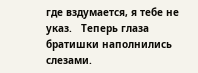где вздумается, я тебе не указ.   Теперь глаза братишки наполнились слезами.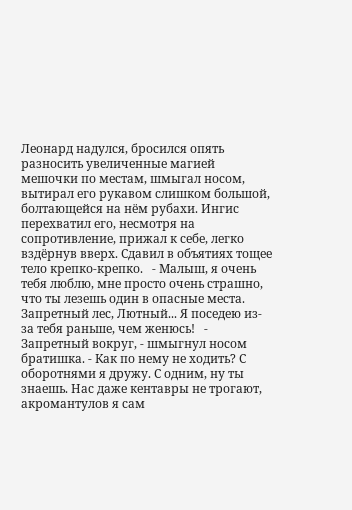Леонард надулся, бросился опять разносить увеличенные магией мешочки по местам, шмыгал носом, вытирал его рукавом слишком большой, болтающейся на нём рубахи. Ингис перехватил его, несмотря на сопротивление, прижал к себе, легко вздёрнув вверх. Сдавил в объятиях тощее тело крепко-крепко.   - Малыш, я очень тебя люблю, мне просто очень страшно, что ты лезешь один в опасные места. Запретный лес, Лютный... Я поседею из-за тебя раньше, чем женюсь!   - Запретный вокруг, - шмыгнул носом братишка. - Как по нему не ходить? С оборотнями я дружу. С одним, ну ты знаешь. Нас даже кентавры не трогают, акромантулов я сам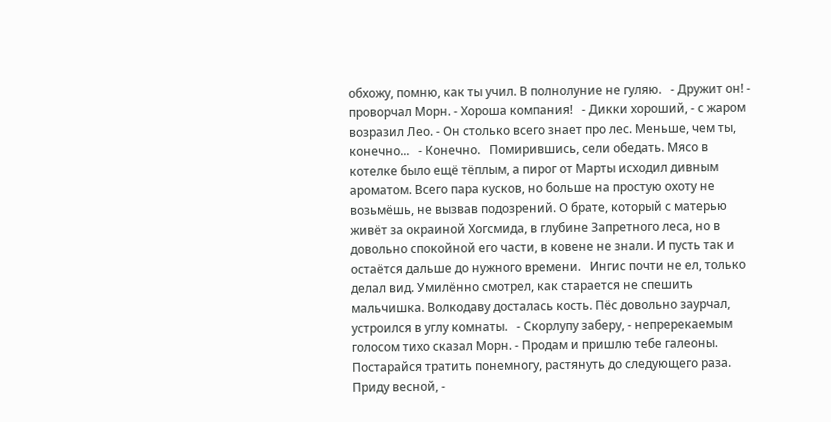обхожу, помню, как ты учил. В полнолуние не гуляю.   - Дружит он! - проворчал Морн. - Хороша компания!   - Дикки хороший, - с жаром возразил Лео. - Он столько всего знает про лес. Меньше, чем ты, конечно...   - Конечно.   Помирившись, сели обедать. Мясо в котелке было ещё тёплым, а пирог от Марты исходил дивным ароматом. Всего пара кусков, но больше на простую охоту не возьмёшь, не вызвав подозрений. О брате, который с матерью живёт за окраиной Хогсмида, в глубине Запретного леса, но в довольно спокойной его части, в ковене не знали. И пусть так и остаётся дальше до нужного времени.   Ингис почти не ел, только делал вид. Умилённо смотрел, как старается не спешить мальчишка. Волкодаву досталась кость. Пёс довольно заурчал, устроился в углу комнаты.   - Скорлупу заберу, - непререкаемым голосом тихо сказал Морн. - Продам и пришлю тебе галеоны. Постарайся тратить понемногу, растянуть до следующего раза. Приду весной, -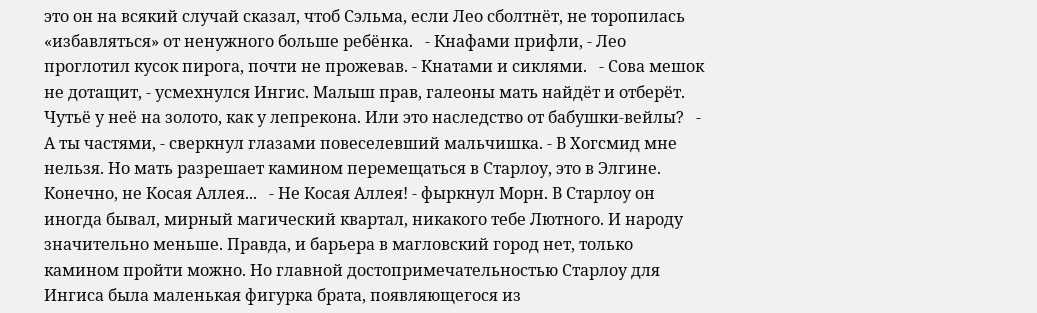это он на всякий случай сказал, чтоб Сэльма, если Лео сболтнёт, не торопилась «избавляться» от ненужного больше ребёнка.   - Кнафами прифли, - Лео проглотил кусок пирога, почти не прожевав. - Кнатами и сиклями.   - Сова мешок не дотащит, - усмехнулся Ингис. Малыш прав, галеоны мать найдёт и отберёт. Чутьё у неё на золото, как у лепрекона. Или это наследство от бабушки-вейлы?   - А ты частями, - сверкнул глазами повеселевший мальчишка. - В Хогсмид мне нельзя. Но мать разрешает камином перемещаться в Старлоу, это в Элгине. Конечно, не Косая Аллея...   - Не Косая Аллея! - фыркнул Морн. В Старлоу он иногда бывал, мирный магический квартал, никакого тебе Лютного. И народу значительно меньше. Правда, и барьера в магловский город нет, только камином пройти можно. Но главной достопримечательностью Старлоу для Ингиса была маленькая фигурка брата, появляющегося из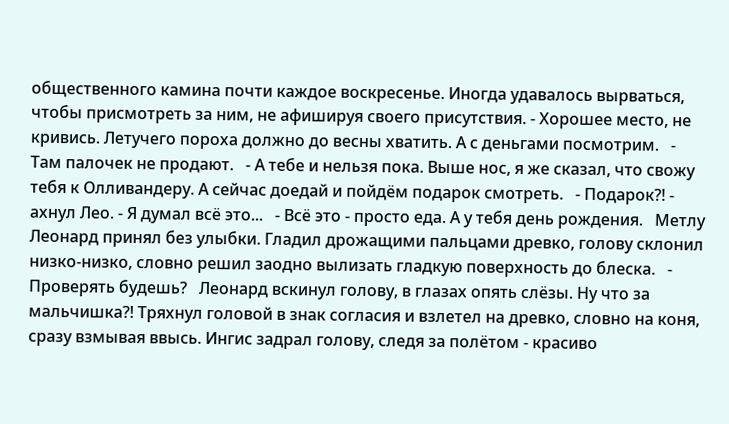общественного камина почти каждое воскресенье. Иногда удавалось вырваться, чтобы присмотреть за ним, не афишируя своего присутствия. - Хорошее место, не кривись. Летучего пороха должно до весны хватить. А с деньгами посмотрим.   - Там палочек не продают.   - А тебе и нельзя пока. Выше нос, я же сказал, что свожу тебя к Олливандеру. А сейчас доедай и пойдём подарок смотреть.   - Подарок?! - ахнул Лео. - Я думал всё это...   - Всё это - просто еда. А у тебя день рождения.   Метлу Леонард принял без улыбки. Гладил дрожащими пальцами древко, голову склонил низко-низко, словно решил заодно вылизать гладкую поверхность до блеска.   - Проверять будешь?   Леонард вскинул голову, в глазах опять слёзы. Ну что за мальчишка?! Тряхнул головой в знак согласия и взлетел на древко, словно на коня, сразу взмывая ввысь. Ингис задрал голову, следя за полётом - красиво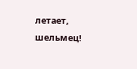летает, шельмец!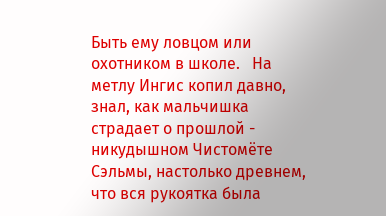Быть ему ловцом или охотником в школе.   На метлу Ингис копил давно, знал, как мальчишка страдает о прошлой - никудышном Чистомёте Сэльмы, настолько древнем, что вся рукоятка была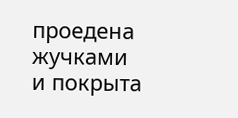проедена жучками и покрыта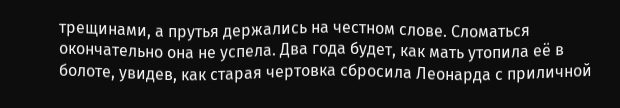трещинами, а прутья держались на честном слове. Сломаться окончательно она не успела. Два года будет, как мать утопила её в болоте, увидев, как старая чертовка сбросила Леонарда с приличной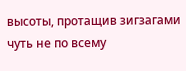высоты, протащив зигзагами чуть не по всему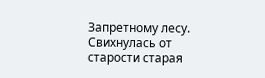Запретному лесу. Свихнулась от старости старая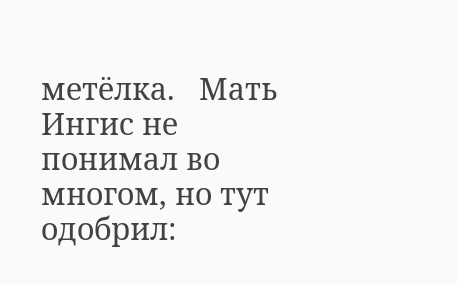метёлка.   Мать Ингис не понимал во многом, но тут одобрил: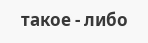такое - либо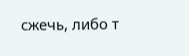сжечь, либо т